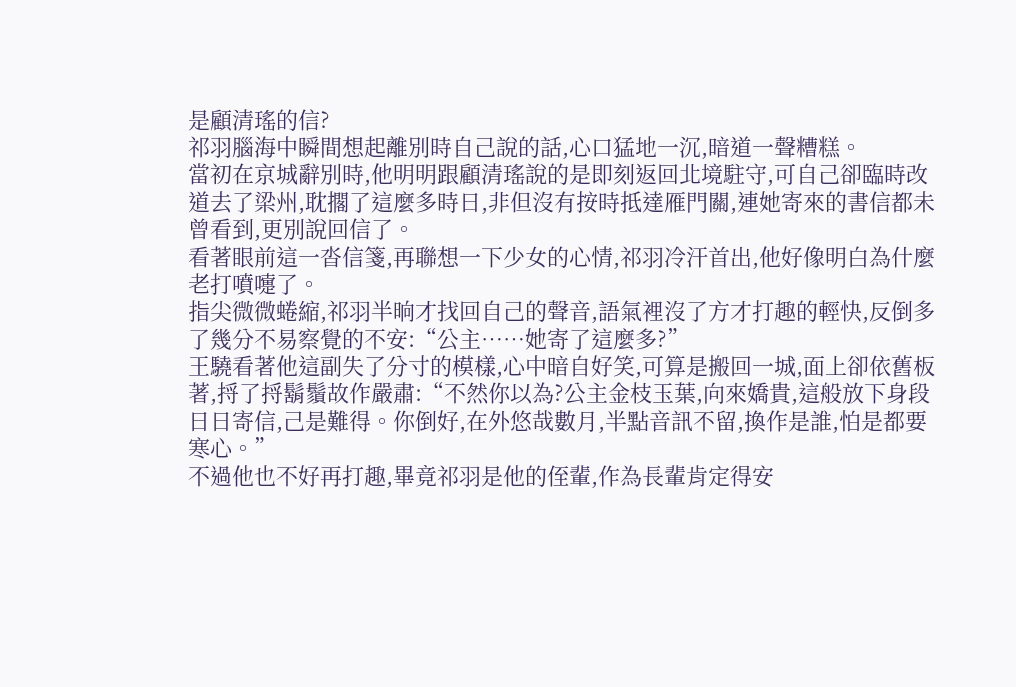是顧清瑤的信?
祁羽腦海中瞬間想起離別時自己說的話,心口猛地一沉,暗道一聲糟糕。
當初在京城辭別時,他明明跟顧清瑤說的是即刻返回北境駐守,可自己卻臨時改道去了梁州,耽擱了這麼多時日,非但沒有按時抵達雁門關,連她寄來的書信都未曾看到,更別說回信了。
看著眼前這一沓信箋,再聯想一下少女的心情,祁羽冷汗首出,他好像明白為什麼老打噴嚏了。
指尖微微蜷縮,祁羽半晌才找回自己的聲音,語氣裡沒了方才打趣的輕快,反倒多了幾分不易察覺的不安:“公主……她寄了這麼多?”
王驍看著他這副失了分寸的模樣,心中暗自好笑,可算是搬回一城,面上卻依舊板著,捋了捋鬍鬚故作嚴肅:“不然你以為?公主金枝玉葉,向來嬌貴,這般放下身段日日寄信,己是難得。你倒好,在外悠哉數月,半點音訊不留,換作是誰,怕是都要寒心。”
不過他也不好再打趣,畢竟祁羽是他的侄輩,作為長輩肯定得安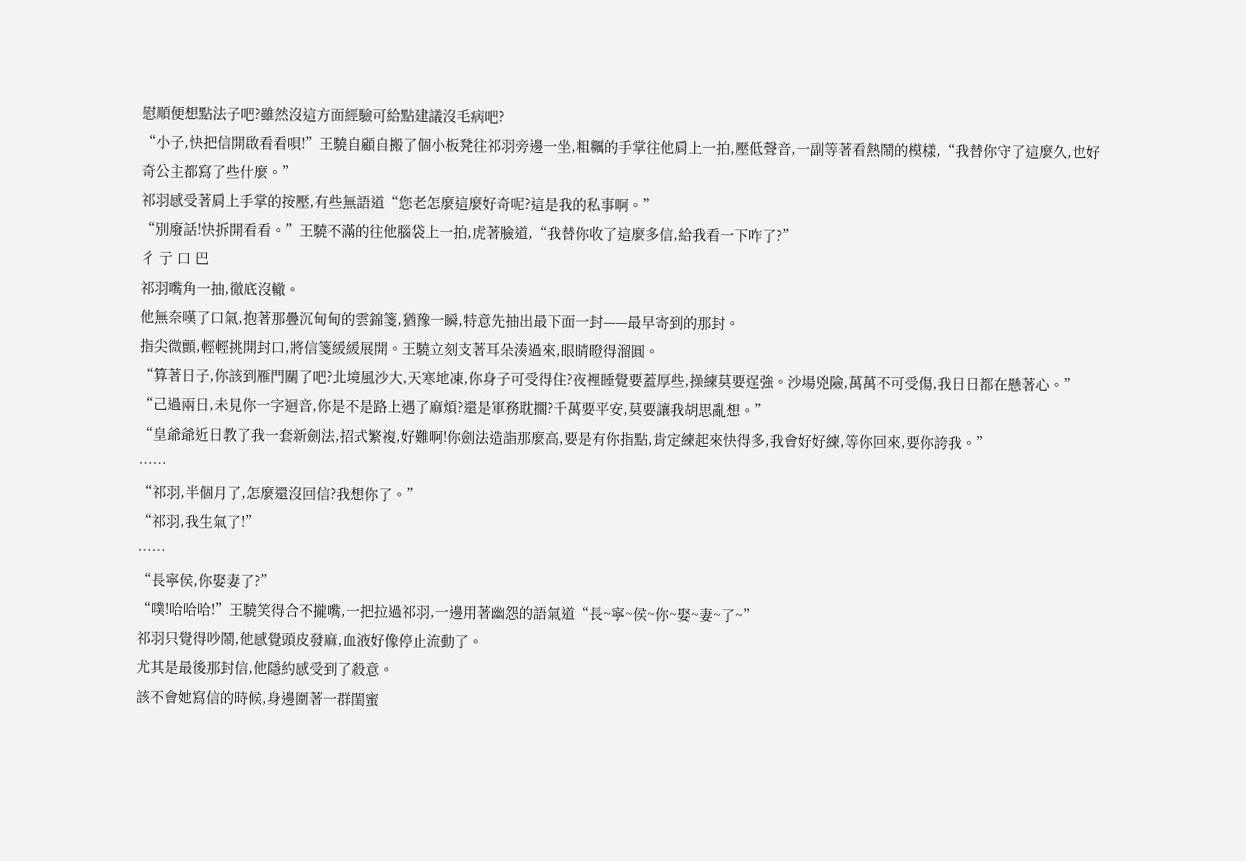慰順便想點法子吧?雖然沒這方面經驗可給點建議沒毛病吧?
“小子,快把信開啟看看唄!”王驍自顧自搬了個小板凳往祁羽旁邊一坐,粗糲的手掌往他肩上一拍,壓低聲音,一副等著看熱鬧的模樣,“我替你守了這麼久,也好奇公主都寫了些什麼。”
祁羽感受著肩上手掌的按壓,有些無語道“您老怎麼這麼好奇呢?這是我的私事啊。”
“別廢話!快拆開看看。”王驍不滿的往他腦袋上一拍,虎著臉道,“我替你收了這麼多信,給我看一下咋了?”
彳 亍 口 巴
祁羽嘴角一抽,徹底沒轍。
他無奈嘆了口氣,抱著那疊沉甸甸的雲錦箋,猶豫一瞬,特意先抽出最下面一封——最早寄到的那封。
指尖微顫,輕輕挑開封口,將信箋緩緩展開。王驍立刻支著耳朵湊過來,眼睛瞪得溜圓。
“算著日子,你該到雁門關了吧?北境風沙大,天寒地凍,你身子可受得住?夜裡睡覺要蓋厚些,操練莫要逞強。沙場兇險,萬萬不可受傷,我日日都在懸著心。”
“己過兩日,未見你一字迴音,你是不是路上遇了麻煩?還是軍務耽擱?千萬要平安,莫要讓我胡思亂想。”
“皇爺爺近日教了我一套新劍法,招式繁複,好難啊!你劍法造詣那麼高,要是有你指點,肯定練起來快得多,我會好好練,等你回來,要你誇我。”
……
“祁羽,半個月了,怎麼還沒回信?我想你了。”
“祁羽,我生氣了!”
……
“長寧侯,你娶妻了?”
“噗!哈哈哈!”王驍笑得合不攏嘴,一把拉過祁羽,一邊用著幽怨的語氣道“長~寧~侯~你~娶~妻~了~”
祁羽只覺得吵鬧,他感覺頭皮發麻,血液好像停止流動了。
尤其是最後那封信,他隱約感受到了殺意。
該不會她寫信的時候,身邊圍著一群閨蜜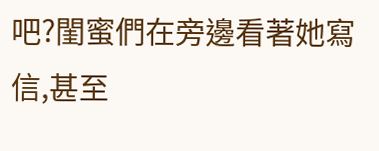吧?閨蜜們在旁邊看著她寫信,甚至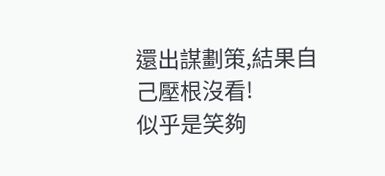還出謀劃策,結果自己壓根沒看!
似乎是笑夠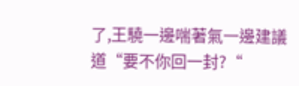了,王驍一邊喘著氣一邊建議道“要不你回一封?“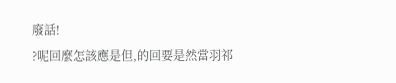廢話!
?呢回麼怎該應是但,的回要是然當羽祁